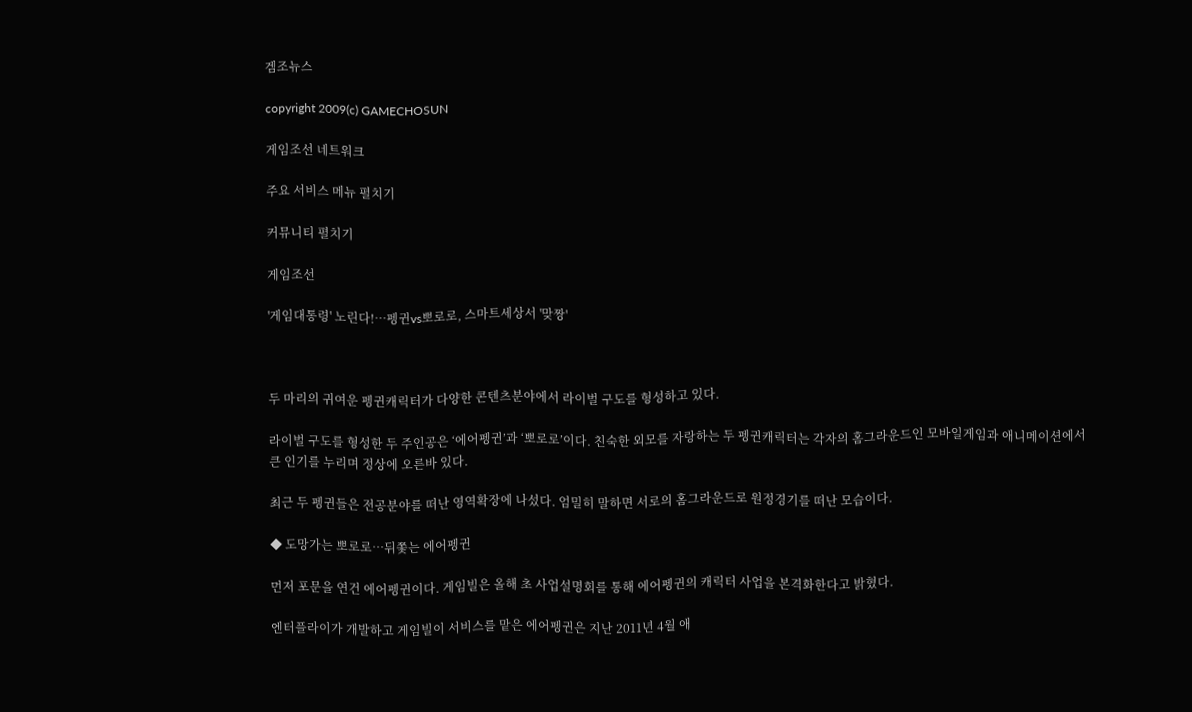겜조뉴스

copyright 2009(c) GAMECHOSUN

게임조선 네트워크

주요 서비스 메뉴 펼치기

커뮤니티 펼치기

게임조선

'게임대통령' 노린다!…펭귄vs뽀로로, 스마트세상서 '맞짱'



두 마리의 귀여운 펭귄캐릭터가 다양한 콘텐츠분야에서 라이벌 구도를 형성하고 있다.

라이벌 구도를 형성한 두 주인공은 ‘에어펭귄’과 ‘뽀로로’이다. 친숙한 외모를 자랑하는 두 펭귄캐릭터는 각자의 홈그라운드인 모바일게임과 애니메이션에서 큰 인기를 누리며 정상에 오른바 있다.

최근 두 펭귄들은 전공분야를 떠난 영역확장에 나섰다. 엄밀히 말하면 서로의 홈그라운드로 원정경기를 떠난 모습이다.

◆ 도망가는 뽀로로…뒤쫓는 에어펭귄

먼저 포문을 연건 에어펭귄이다. 게임빌은 올해 초 사업설명회를 통해 에어펭귄의 캐릭터 사업을 본격화한다고 밝혔다.

엔터플라이가 개발하고 게임빌이 서비스를 맡은 에어펭귄은 지난 2011년 4월 애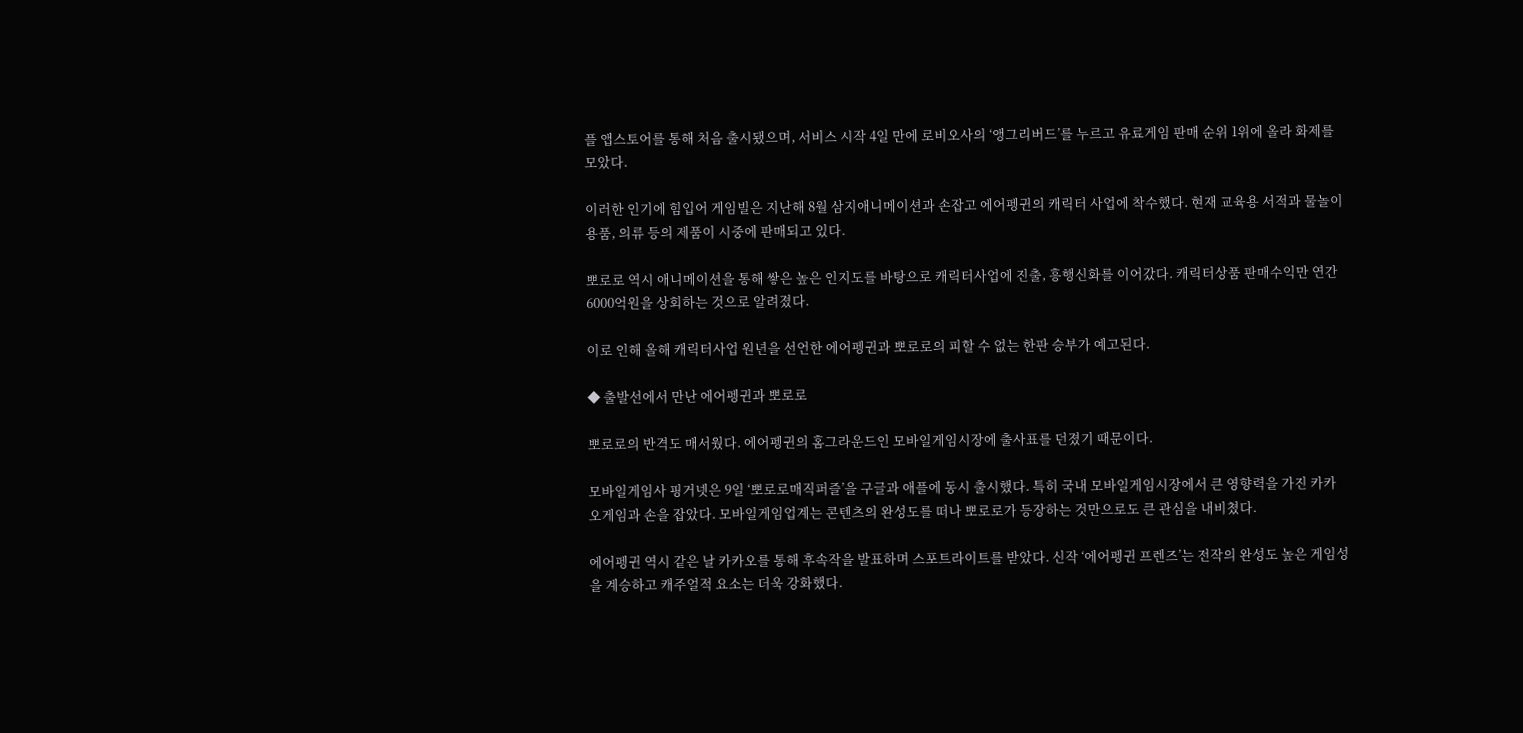플 앱스토어를 통해 처음 출시됐으며, 서비스 시작 4일 만에 로비오사의 ‘앵그리버드’를 누르고 유료게임 판매 순위 1위에 올라 화제를 모았다.

이러한 인기에 힘입어 게임빌은 지난해 8월 삼지애니메이션과 손잡고 에어펭귄의 캐릭터 사업에 착수했다. 현재 교육용 서적과 물놀이 용품, 의류 등의 제품이 시중에 판매되고 있다.

뽀로로 역시 애니메이션을 통해 쌓은 높은 인지도를 바탕으로 캐릭터사업에 진출, 흥행신화를 이어갔다. 캐릭터상품 판매수익만 연간 6000억원을 상회하는 것으로 알려졌다.

이로 인해 올해 캐릭터사업 원년을 선언한 에어펭귄과 뽀로로의 피할 수 없는 한판 승부가 예고된다.

◆ 출발선에서 만난 에어펭귄과 뽀로로

뽀로로의 반격도 매서웠다. 에어펭귄의 홈그라운드인 모바일게임시장에 출사표를 던졌기 때문이다.

모바일게임사 핑거넷은 9일 ‘뽀로로매직퍼즐’을 구글과 애플에 동시 출시했다. 특히 국내 모바일게임시장에서 큰 영향력을 가진 카카오게임과 손을 잡았다. 모바일게임업계는 콘텐츠의 완성도를 떠나 뽀로로가 등장하는 것만으로도 큰 관심을 내비쳤다.

에어펭귄 역시 같은 날 카카오를 통해 후속작을 발표하며 스포트라이트를 받았다. 신작 ‘에어펭귄 프렌즈’는 전작의 완성도 높은 게임성을 계승하고 캐주얼적 요소는 더욱 강화했다.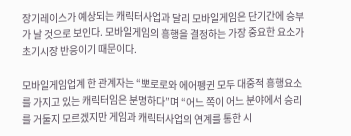장기레이스가 예상되는 캐릭터사업과 달리 모바일게임은 단기간에 승부가 날 것으로 보인다. 모바일게임의 흥행을 결정하는 가장 중요한 요소가 초기시장 반응이기 때문이다.

모바일게임업계 한 관계자는 “뽀로로와 에어펭귄 모두 대중적 흥행요소를 가지고 있는 캐릭터임은 분명하다”며 “어느 쪽이 어느 분야에서 승리를 거둘지 모르겠지만 게임과 캐릭터사업의 연계를 통한 시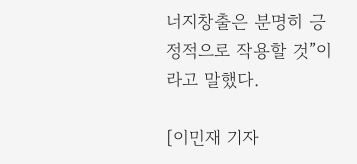너지창출은 분명히 긍정적으로 작용할 것”이라고 말했다.

[이민재 기자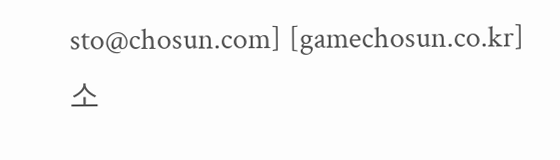sto@chosun.com] [gamechosun.co.kr]
소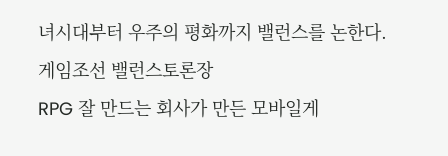녀시대부터 우주의 평화까지 밸런스를 논한다. 게임조선 밸런스토론장
RPG 잘 만드는 회사가 만든 모바일게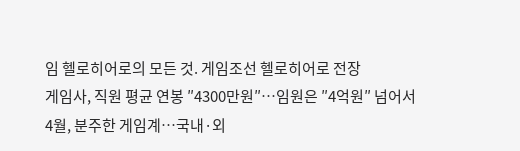임 헬로히어로의 모든 것. 게임조선 헬로히어로 전장
게임사, 직원 평균 연봉 ″4300만원″…임원은 ″4억원″ 넘어서
4월, 분주한 게임계…국내·외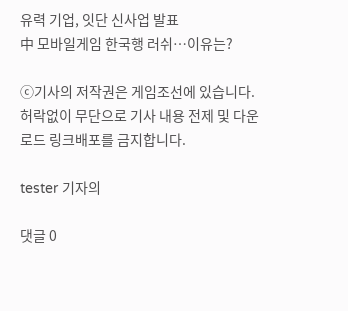유력 기업, 잇단 신사업 발표
中 모바일게임 한국행 러쉬…이유는?

ⓒ기사의 저작권은 게임조선에 있습니다. 허락없이 무단으로 기사 내용 전제 및 다운로드 링크배포를 금지합니다.

tester 기자의

댓글 0